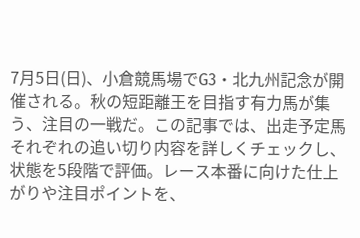7月5日(日)、小倉競馬場でG3・北九州記念が開催される。秋の短距離王を目指す有力馬が集う、注目の一戦だ。この記事では、出走予定馬それぞれの追い切り内容を詳しくチェックし、状態を5段階で評価。レース本番に向けた仕上がりや注目ポイントを、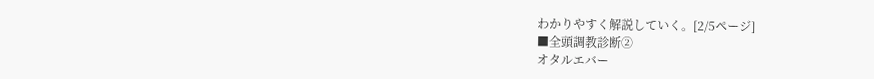わかりやすく解説していく。[2/5ページ]
■全頭調教診断②
オタルエバー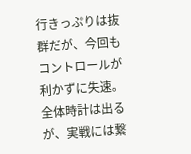行きっぷりは抜群だが、今回もコントロールが利かずに失速。全体時計は出るが、実戦には繋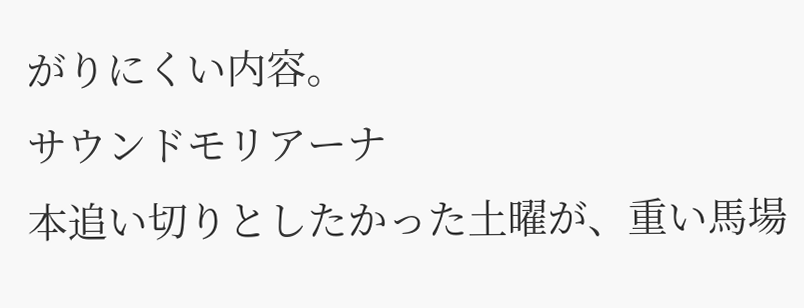がりにくい内容。
サウンドモリアーナ
本追い切りとしたかった土曜が、重い馬場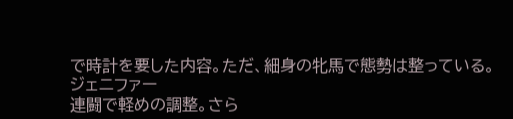で時計を要した内容。ただ、細身の牝馬で態勢は整っている。
ジェニファー
連闘で軽めの調整。さら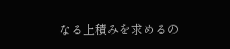なる上積みを求めるの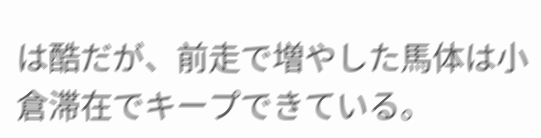は酷だが、前走で増やした馬体は小倉滞在でキープできている。